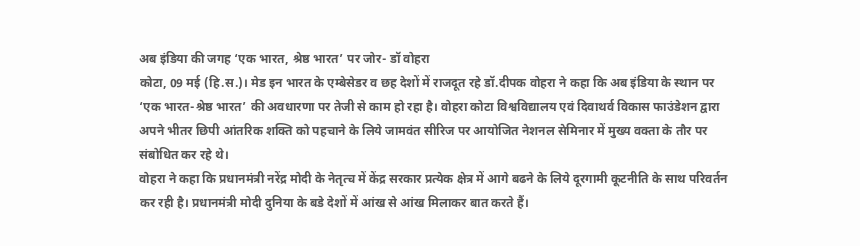अब इंडिया की जगह ‘एक भारत, श्रेष्ठ भारत’ पर जोर- डॉ वोहरा
कोटा, 09 मई (हि.स.)। मेड इन भारत के एम्बेसेडर व छह देशों में राजदूत रहे डॉ.दीपक वोहरा ने कहा कि अब इंडिया के स्थान पर ‘एक भारत-श्रेष्ठ भारत’ की अवधारणा पर तेजी से काम हो रहा है। वोहरा कोटा विश्वविद्यालय एवं दिवाथर्व विकास फाउंडेशन द्वारा अपने भीतर छिपी आंतरिक शक्ति को पहचाने के लिये जामवंत सीरिज पर आयोजित नेशनल सेमिनार में मुख्य वक्ता के तौर पर संबोधित कर रहे थे।
वोहरा ने कहा कि प्रधानमंत्री नरेंद्र मोदी के नेतृत्च में केंद्र सरकार प्रत्येक क्षेत्र में आगे बढने के लिये दूरगामी कूटनीति के साथ परिवर्तन कर रही है। प्रधानमंत्री मोदी दुनिया के बडे देशों में आंख से आंख मिलाकर बात करते हैं।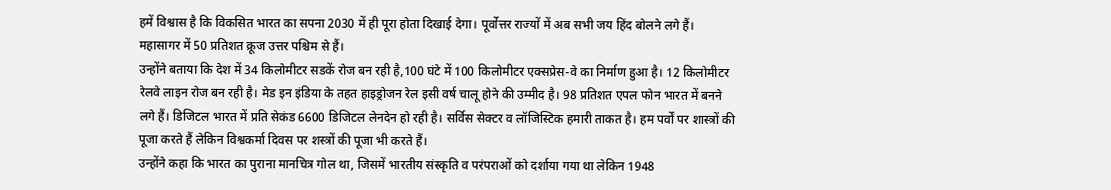हमें विश्वास है कि विकसित भारत का सपना 2030 में ही पूरा होता दिखाई देगा। पूर्वोत्तर राज्यों में अब सभी जय हिंद बोलने लगे हैं। महासागर में 50 प्रतिशत क्रूज उत्तर पश्चिम से हैं।
उन्होंने बताया कि देश में 34 किलोमीटर सडकें रोज बन रही है,100 घंटे में 100 किलोमीटर एक्सप्रेस-वे का निर्माण हुआ है। 12 किलोमीटर रेलवे लाइन रोज बन रही है। मेड इन इंडिया के तहत हाइड्रोजन रेल इसी वर्ष चालू होने की उम्मीद है। 98 प्रतिशत एपल फोन भारत में बनने लगे हैं। डिजिटल भारत में प्रति सेकंड 6600 डिजिटल लेनदेन हो रही है। सर्विस सेक्टर व लॉजिस्टिक हमारी ताकत है। हम पर्वों पर शास्त्रों की पूजा करते हैं लेकिन विश्वकर्मा दिवस पर शस्त्रों की पूजा भी करते हैं।
उन्होंने कहा कि भारत का पुराना मानचित्र गोल था, जिसमें भारतीय संस्कृति व परंपराओं को दर्शाया गया था लेकिन 1948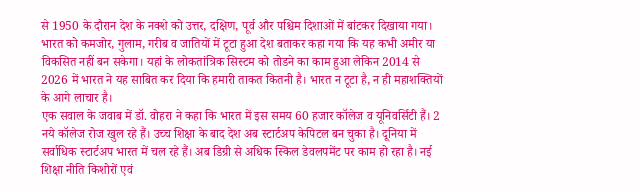से 1950 के दौरान देश के नक्शे को उत्तर, दक्षिण, पूर्व और पश्चिम दिशाओं में बांटकर दिखाया गया। भारत को कमजोर, गुलाम, गरीब व जातियों में टूटा हुआ देश बताकर कहा गया कि यह कभी अमीर या विकसित नहीं बन सकेगा। यहां के लोकतांत्रिक सिस्टम को तोडने का काम हुआ लेकिन 2014 से 2026 में भारत ने यह साबित कर दिया कि हमारी ताकत कितनी है। भारत न टूटा है, न ही महाशक्तियों के आगे लाचार है।
एक सवाल के जवाब में डॉ. वोहरा ने कहा कि भारत में इस समय 60 हजार कॉलेज व यूनिवर्सिटी हैं। 2 नये कॉलेज रोज खुल रहे हैं। उच्च शिक्षा के बाद देश अब स्टार्टअप केपिटल बन चुका है। दूनिया में सर्वाधिक स्टार्टअप भारत में चल रहे हैं। अब डिग्री से अधिक स्किल डेवलपमेंट पर काम हो रहा है। नई शिक्षा नीति किशोरों एवं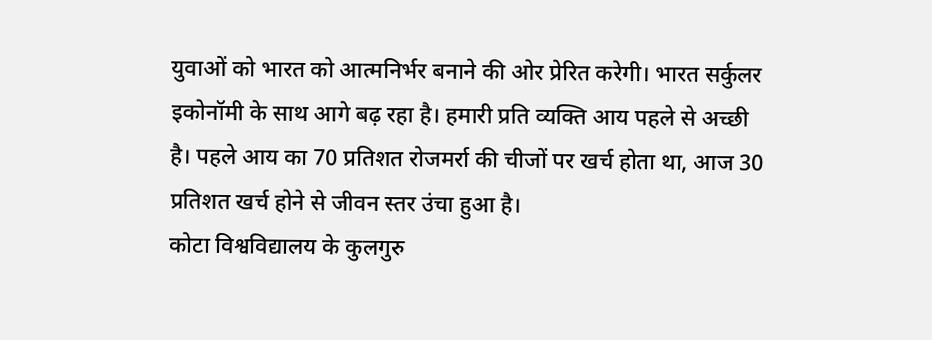युवाओं को भारत को आत्मनिर्भर बनाने की ओर प्रेरित करेगी। भारत सर्कुलर इकोनॉमी के साथ आगे बढ़ रहा है। हमारी प्रति व्यक्ति आय पहले से अच्छी है। पहले आय का 70 प्रतिशत रोजमर्रा की चीजों पर खर्च होता था, आज 30 प्रतिशत खर्च होने से जीवन स्तर उंचा हुआ है।
कोटा विश्वविद्यालय के कुलगुरु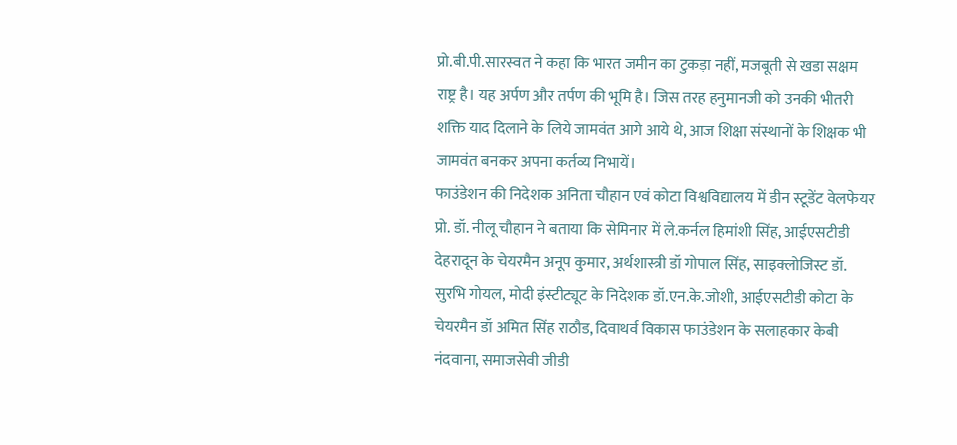प्रो.बी.पी.सारस्वत ने कहा कि भारत जमीन का टुकड़ा नहीं, मजबूती से खडा सक्षम राष्ट्र है। यह अर्पण और तर्पण की भूमि है। जिस तरह हनुमानजी को उनकी भीतरी शक्ति याद दिलाने के लिये जामवंत आगे आये थे, आज शिक्षा संस्थानों के शिक्षक भी जामवंत बनकर अपना कर्तव्य निभायें।
फाउंडेशन की निदेशक अनिता चौहान एवं कोटा विश्वविद्यालय में डीन स्टूडेंट वेलफेयर प्रो. डॉ. नीलू चौहान ने बताया कि सेमिनार में ले.कर्नल हिमांशी सिंह, आईएसटीडी देहरादून के चेयरमैन अनूप कुमार, अर्थशास्त्री डॉ गोपाल सिंह, साइक्लोजिस्ट डॉ. सुरभि गोयल, मोदी इंस्टीट्यूट के निदेशक डॉ.एन.के.जोशी, आईएसटीडी कोटा के चेयरमैन डॉ अमित सिंह राठौड, दिवाथर्व विकास फाउंडेशन के सलाहकार केबी नंदवाना, समाजसेवी जीडी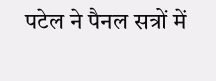पटेल ने पैनल सत्रों में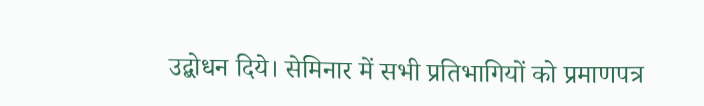उद्बोधन दिये। सेमिनार में सभी प्रतिभागियों को प्रमाणपत्र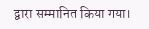द्वारा सम्मानित किया गया।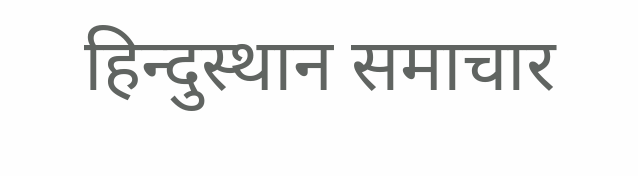हिन्दुस्थान समाचार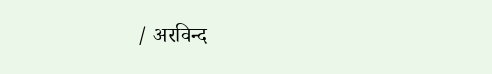/ अरविन्द